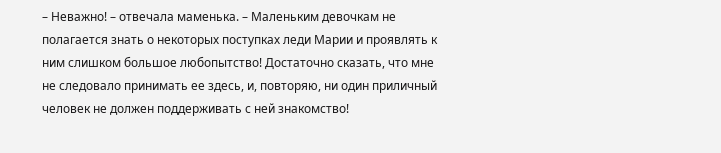– Неважно! – отвечала маменька. – Маленьким девочкам не полагается знать о некоторых поступках леди Марии и проявлять к ним слишком большое любопытство! Достаточно сказать, что мне не следовало принимать ее здесь, и, повторяю, ни один приличный человек не должен поддерживать с ней знакомство!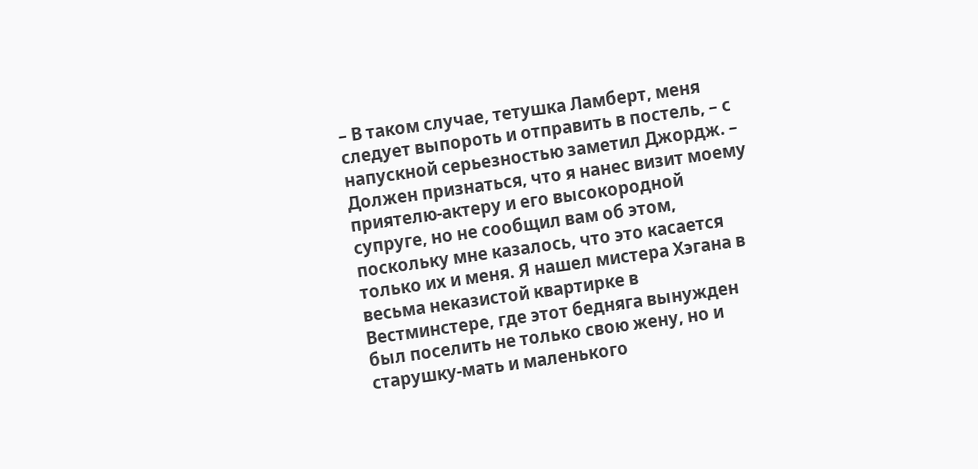– В таком случае, тетушка Ламберт, меня следует выпороть и отправить в постель, – с напускной серьезностью заметил Джордж. – Должен признаться, что я нанес визит моему приятелю-актеру и его высокородной супруге, но не сообщил вам об этом, поскольку мне казалось, что это касается только их и меня. Я нашел мистера Хэгана в весьма неказистой квартирке в Вестминстере, где этот бедняга вынужден был поселить не только свою жену, но и старушку-мать и маленького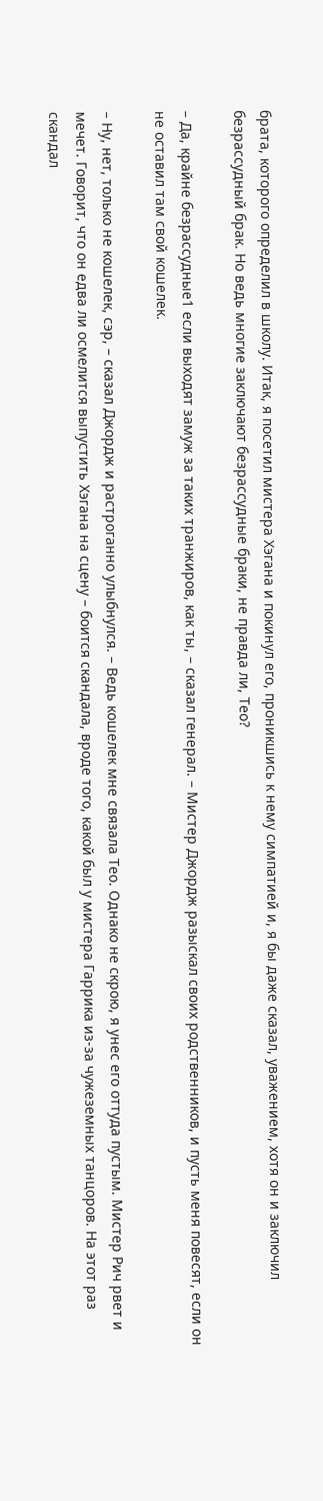брата, которого определил в школу. Итак, я посетил мистера Хэгана и покинул его, проникшись к нему симпатией и, я бы даже сказал, уважением, хотя он и заключил безрассудный брак. Но ведь многие заключают безрассудные браки, не правда ли, Тео?

– Да, крайне безрассудные1 если выходят замуж за таких транжиров, как ты, – сказал генерал. – Мистер Джордж разыскал своих родственников, и пусть меня повесят, если он не оставил там свой кошелек.

– Ну, нет, только не кошелек, сэр, – сказал Джордж и растроганно улыбнулся. – Ведь кошелек мне связала Тео. Однако не скрою, я унес его оттуда пустым. Мистер Рич рвет и мечет. Говорит, что он едва ли осмелится выпустить Хэгана на сцену – боится скандала, вроде того, какой был у мистера Гаррика из-за чужеземных танцоров. На этот раз скандал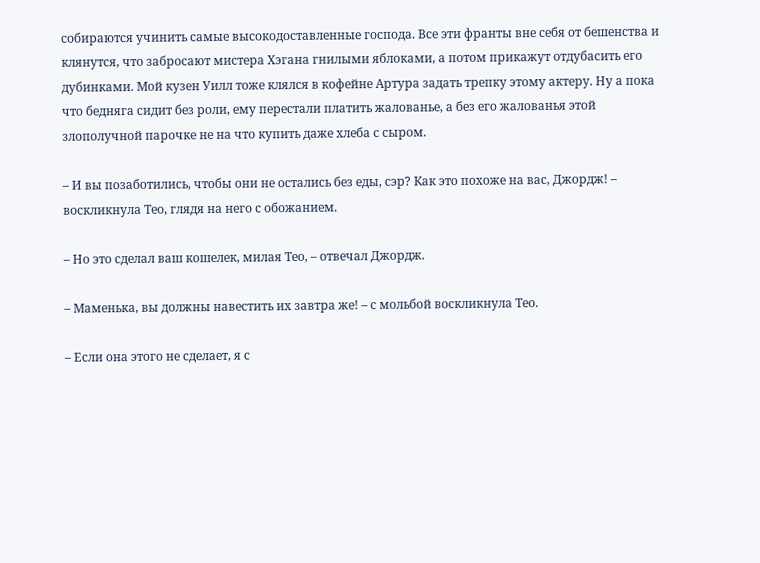собираются учинить самые высокодоставленные господа. Все эти франты вне себя от бешенства и клянутся, что забросают мистера Хэгана гнилыми яблоками, а потом прикажут отдубасить его дубинками. Мой кузен Уилл тоже клялся в кофейне Артура задать трепку этому актеру. Ну а пока что бедняга сидит без роли, ему перестали платить жалованье, а без его жалованья этой злополучной парочке не на что купить даже хлеба с сыром.

– И вы позаботились, чтобы они не остались без еды, сэр? Как это похоже на вас, Джордж! – воскликнула Тео, глядя на него с обожанием.

– Но это сделал ваш кошелек, милая Тео, – отвечал Джордж.

– Маменька, вы должны навестить их завтра же! – с мольбой воскликнула Тео.

– Если она этого не сделает, я с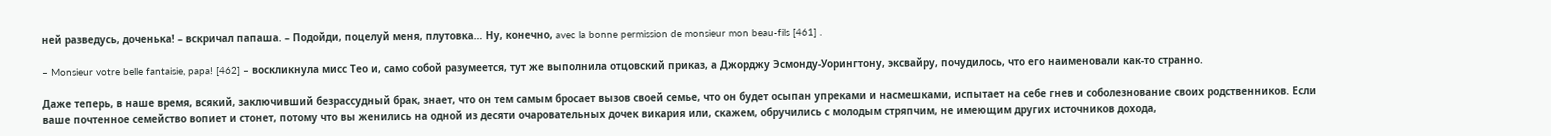ней разведусь, доченька! – вскричал папаша. – Подойди, поцелуй меня, плутовка… Ну, конечно, avec la bonne permission de monsieur mon beau-fils [461] .

– Monsieur votre belle fantaisie, papa! [462] – воскликнула мисс Тео и, само собой разумеется, тут же выполнила отцовский приказ, а Джорджу Эсмонду-Уорингтону, эксвайру, почудилось, что его наименовали как-то странно.

Даже теперь, в наше время, всякий, заключивший безрассудный брак, знает, что он тем самым бросает вызов своей семье, что он будет осыпан упреками и насмешками, испытает на себе гнев и соболезнование своих родственников. Если ваше почтенное семейство вопиет и стонет, потому что вы женились на одной из десяти очаровательных дочек викария или, скажем, обручились с молодым стряпчим, не имеющим других источников дохода,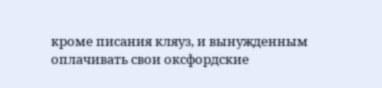кроме писания кляуз, и вынужденным оплачивать свои оксфордские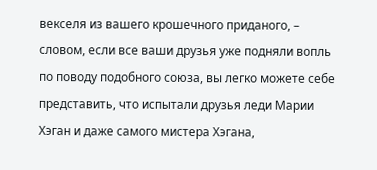векселя из вашего крошечного приданого, – словом, если все ваши друзья уже подняли вопль по поводу подобного союза, вы легко можете себе представить, что испытали друзья леди Марии Хэган и даже самого мистера Хэгана,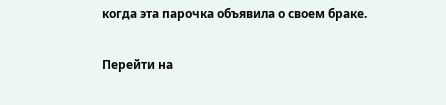когда эта парочка объявила о своем браке.

Перейти на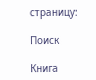страницу:

Поиск

Книга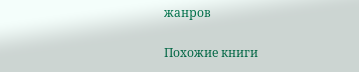жанров

Похожие книги